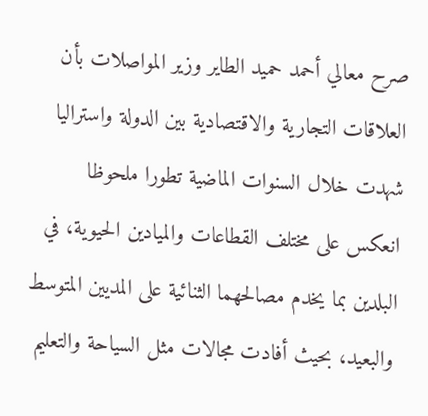صرح معالي أحمد حميد الطاير وزير المواصلات بأن العلاقات التجارية والاقتصادية بين الدولة واستراليا شهدت خلال السنوات الماضية تطورا ملحوظا انعكس على مختلف القطاعات والميادين الحيوية، في البلدين بما يخدم مصالحهما الثنائية على المديين المتوسط والبعيد، بحيث أفادت مجالات مثل السياحة والتعليم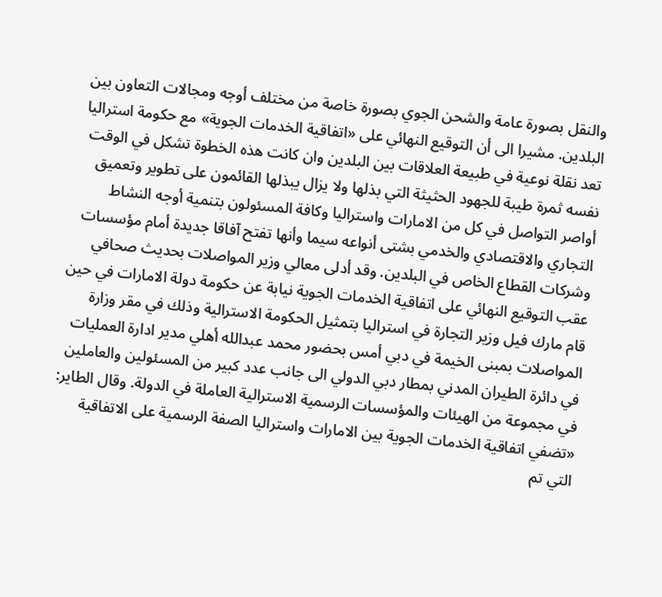والنقل بصورة عامة والشحن الجوي بصورة خاصة من مختلف أوجه ومجالات التعاون بين البلدين. مشيرا الى أن التوقيع النهائي على «اتفاقية الخدمات الجوية» مع حكومة استراليا تعد نقلة نوعية في طبيعة العلاقات بين البلدين وان كانت هذه الخطوة تشكل في الوقت نفسه ثمرة طيبة للجهود الحثيثة التي بذلها ولا يزال يبذلها القائمون على تطوير وتعميق أواصر التواصل في كل من الامارات واستراليا وكافة المسئولون بتنمية أوجه النشاط التجاري والاقتصادي والخدمي بشتى أنواعه سيما وأنها تفتح آفاقا جديدة أمام مؤسسات وشركات القطاع الخاص في البلدين. وقد أدلى معالي وزير المواصلات بحديث صحافي عقب التوقيع النهائي على اتفاقية الخدمات الجوية نيابة عن حكومة دولة الامارات في حين قام مارك فيل وزير التجارة في استراليا بتمثيل الحكومة الاسترالية وذلك في مقر وزارة المواصلات بمبنى الخيمة في دبي أمس بحضور محمد عبدالله أهلي مدير ادارة العمليات في دائرة الطيران المدني بمطار دبي الدولي الى جانب عدد كبير من المسئولين والعاملين في مجموعة من الهيئات والمؤسسات الرسمية الاسترالية العاملة في الدولة. وقال الطاير: «تضفي اتفاقية الخدمات الجوية بين الامارات واستراليا الصفة الرسمية على الاتفاقية التي تم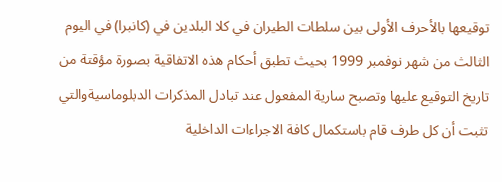توقيعها بالأحرف الأولى بين سلطات الطيران في كلا البلدين في (كانبرا) في اليوم الثالث من شهر نوفمبر 1999 بحيث تطبق أحكام هذه الاتفاقية بصورة مؤقتة من تاريخ التوقيع عليها وتصبح سارية المفعول عند تبادل المذكرات الدبلوماسيةوالتي تثبت أن كل طرف قام باستكمال كافة الاجراءات الداخلية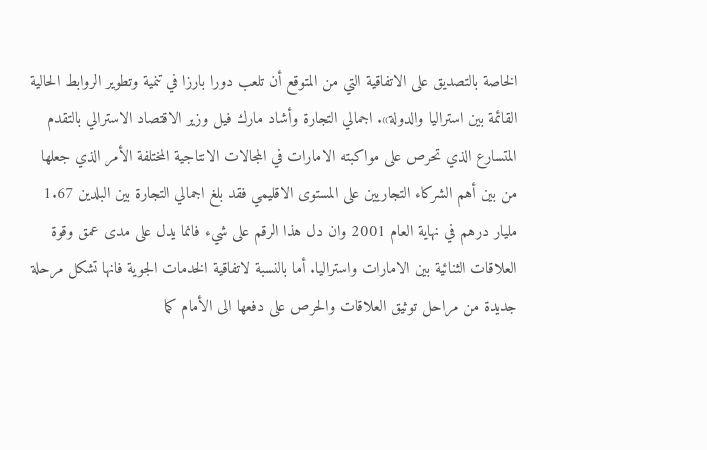الخاصة بالتصديق على الاتفاقية التي من المتوقع أن تلعب دورا بارزا في تنمية وتطوير الروابط الحالية القائمة بين استراليا والدولة». اجمالي التجارة وأشاد مارك فيل وزير الاقتصاد الاسترالي بالتقدم المتسارع الذي تحرص على مواكبته الامارات في المجالات الانتاجية المختلفة الأمر الذي جعلها من بين أهم الشركاء التجاريين على المستوى الاقليمي فقد بلغ اجمالي التجارة بين البلدين 1.67 مليار درهم في نهاية العام 2001 وان دل هذا الرقم على شيء فانما يدل على مدى عمق وقوة العلاقات الثنائية بين الامارات واستراليا. أما بالنسبة لاتفاقية الخدمات الجوية فانها تشكل مرحلة جديدة من مراحل توثيق العلاقات والحرص على دفعها الى الأمام كما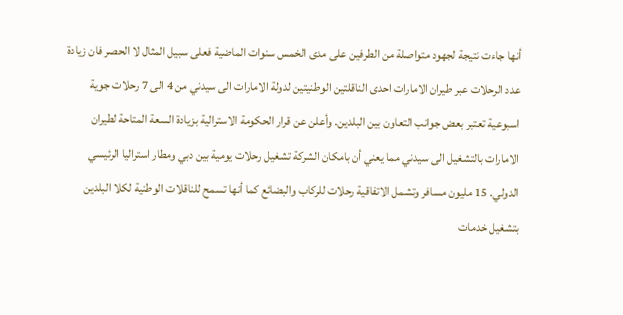أنها جاءت نتيجة لجهود متواصلة من الطرفين على مدى الخمس سنوات الماضية فعلى سبيل المثال لا الحصر فان زيادة عدد الرحلات عبر طيران الامارات احدى الناقلتين الوطنيتين لدولة الامارات الى سيدني من 4 الى 7 رحلات جوية اسبوعية تعتبر بعض جوانب التعاون بين البلدين. وأعلن عن قرار الحكومة الاسترالية بزيادة السعة المتاحة لطيران الامارات بالتشغيل الى سيدني مما يعني أن بامكان الشركة تشغيل رحلات يومية بين دبي ومطار استراليا الرئيسي الدولي. 15 مليون مسافر وتشمل الاتفاقية رحلات للركاب والبضائع كما أنها تسمح للناقلات الوطنية لكلا البلدين بتشغيل خدمات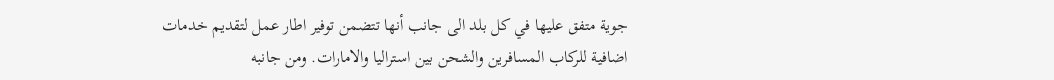جوية متفق عليها في كل بلد الى جانب أنها تتضمن توفير اطار عمل لتقديم خدمات اضافية للركاب المسافرين والشحن بين استراليا والامارات. ومن جانبه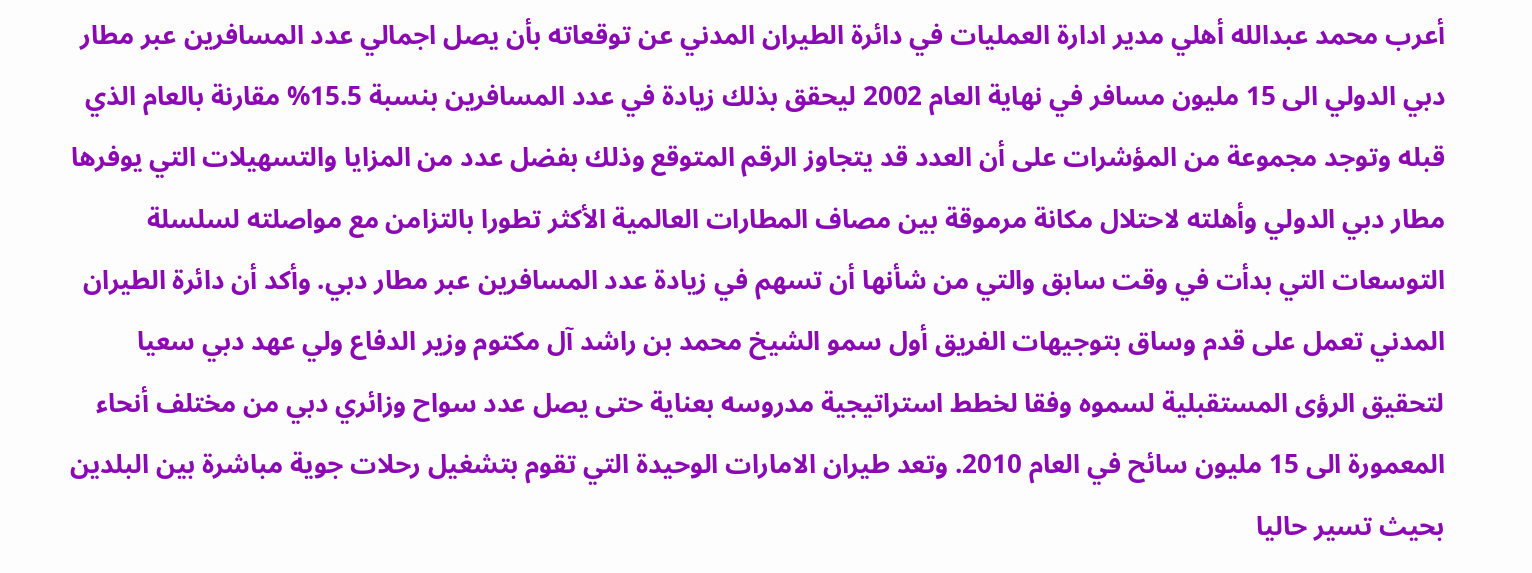أعرب محمد عبدالله أهلي مدير ادارة العمليات في دائرة الطيران المدني عن توقعاته بأن يصل اجمالي عدد المسافرين عبر مطار دبي الدولي الى 15 مليون مسافر في نهاية العام 2002 ليحقق بذلك زيادة في عدد المسافرين بنسبة 15.5% مقارنة بالعام الذي قبله وتوجد مجموعة من المؤشرات على أن العدد قد يتجاوز الرقم المتوقع وذلك بفضل عدد من المزايا والتسهيلات التي يوفرها مطار دبي الدولي وأهلته لاحتلال مكانة مرموقة بين مصاف المطارات العالمية الأكثر تطورا بالتزامن مع مواصلته لسلسلة التوسعات التي بدأت في وقت سابق والتي من شأنها أن تسهم في زيادة عدد المسافرين عبر مطار دبي. وأكد أن دائرة الطيران المدني تعمل على قدم وساق بتوجيهات الفريق أول سمو الشيخ محمد بن راشد آل مكتوم وزير الدفاع ولي عهد دبي سعيا لتحقيق الرؤى المستقبلية لسموه وفقا لخطط استراتيجية مدروسه بعناية حتى يصل عدد سواح وزائري دبي من مختلف أنحاء المعمورة الى 15 مليون سائح في العام 2010. وتعد طيران الامارات الوحيدة التي تقوم بتشغيل رحلات جوية مباشرة بين البلدين بحيث تسير حاليا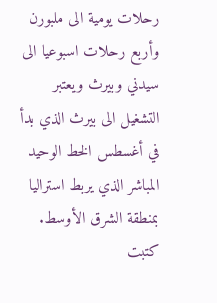رحلات يومية الى ملبورن وأربع رحلات اسبوعيا الى سيدني وبيرث ويعتبر التشغيل الى بيرث الذي بدأ في أغسطس الخط الوحيد المباشر الذي يربط استراليا بمنطقة الشرق الأوسط. كتبت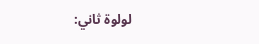لولوة ثاني: